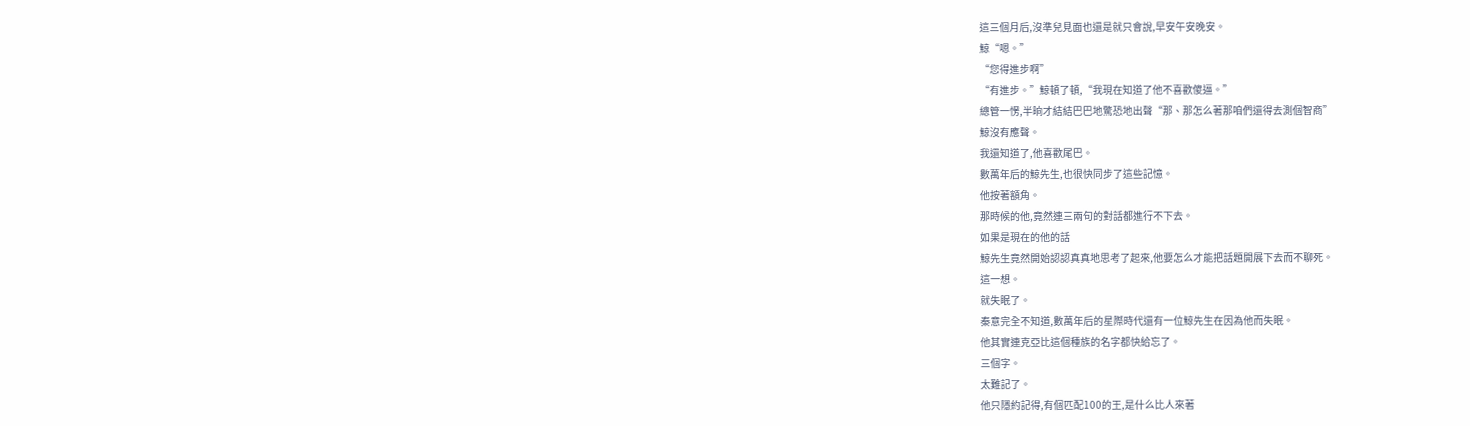這三個月后,沒準兒見面也還是就只會說,早安午安晚安。
鯨“嗯。”
“您得進步啊”
“有進步。”鯨頓了頓,“我現在知道了他不喜歡傻逼。”
總管一愣,半晌才結結巴巴地驚恐地出聲“那、那怎么著那咱們還得去測個智商”
鯨沒有應聲。
我還知道了,他喜歡尾巴。
數萬年后的鯨先生,也很快同步了這些記憶。
他按著額角。
那時候的他,竟然連三兩句的對話都進行不下去。
如果是現在的他的話
鯨先生竟然開始認認真真地思考了起來,他要怎么才能把話題開展下去而不聊死。
這一想。
就失眠了。
秦意完全不知道,數萬年后的星際時代還有一位鯨先生在因為他而失眠。
他其實連克亞比這個種族的名字都快給忘了。
三個字。
太難記了。
他只隱約記得,有個匹配100的王,是什么比人來著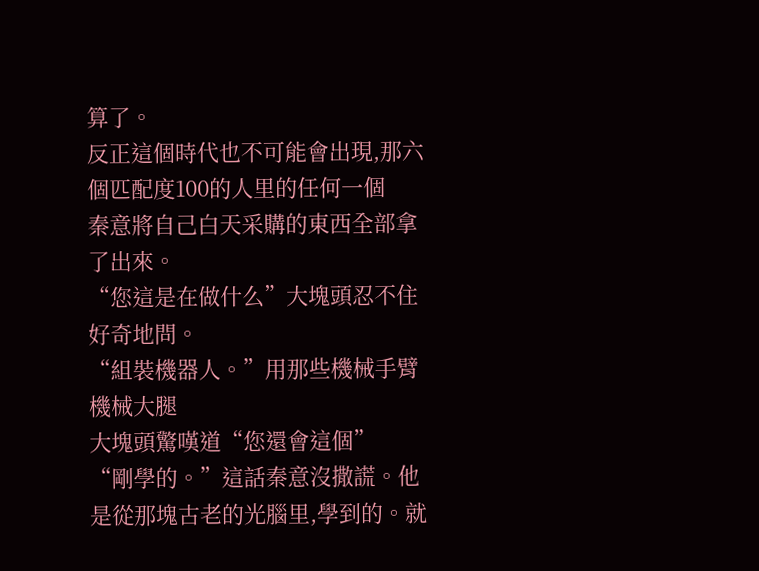算了。
反正這個時代也不可能會出現,那六個匹配度100的人里的任何一個
秦意將自己白天采購的東西全部拿了出來。
“您這是在做什么”大塊頭忍不住好奇地問。
“組裝機器人。”用那些機械手臂機械大腿
大塊頭驚嘆道“您還會這個”
“剛學的。”這話秦意沒撒謊。他是從那塊古老的光腦里,學到的。就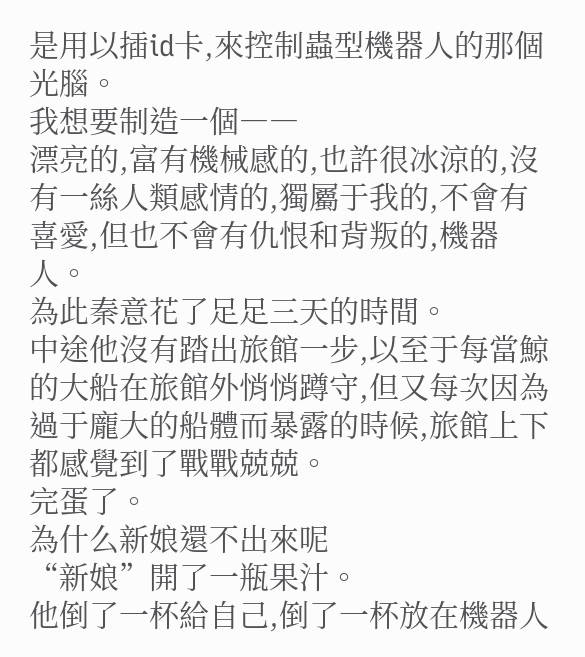是用以插id卡,來控制蟲型機器人的那個光腦。
我想要制造一個――
漂亮的,富有機械感的,也許很冰涼的,沒有一絲人類感情的,獨屬于我的,不會有喜愛,但也不會有仇恨和背叛的,機器人。
為此秦意花了足足三天的時間。
中途他沒有踏出旅館一步,以至于每當鯨的大船在旅館外悄悄蹲守,但又每次因為過于龐大的船體而暴露的時候,旅館上下都感覺到了戰戰兢兢。
完蛋了。
為什么新娘還不出來呢
“新娘”開了一瓶果汁。
他倒了一杯給自己,倒了一杯放在機器人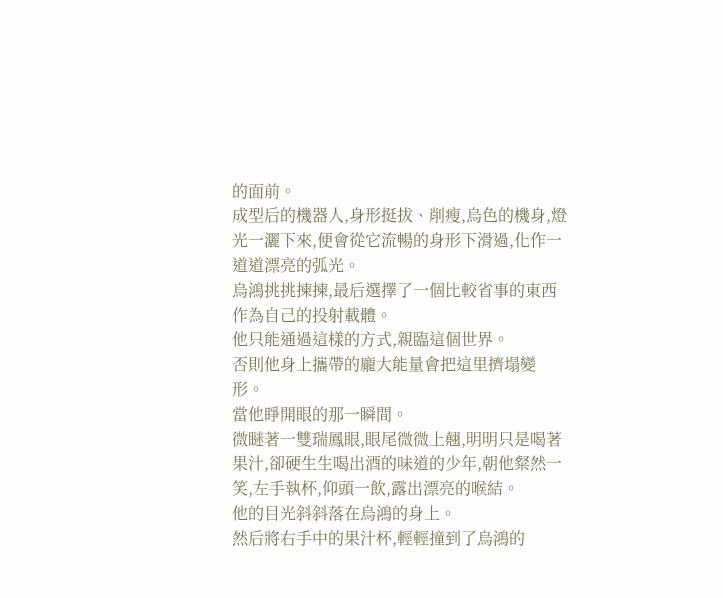的面前。
成型后的機器人,身形挺拔、削瘦,烏色的機身,燈光一灑下來,便會從它流暢的身形下滑過,化作一道道漂亮的弧光。
烏鴻挑挑揀揀,最后選擇了一個比較省事的東西作為自己的投射載體。
他只能通過這樣的方式,親臨這個世界。
否則他身上攜帶的龐大能量會把這里擠塌變形。
當他睜開眼的那一瞬間。
微瞇著一雙瑞鳳眼,眼尾微微上翹,明明只是喝著果汁,卻硬生生喝出酒的味道的少年,朝他粲然一笑,左手執杯,仰頭一飲,露出漂亮的喉結。
他的目光斜斜落在烏鴻的身上。
然后將右手中的果汁杯,輕輕撞到了烏鴻的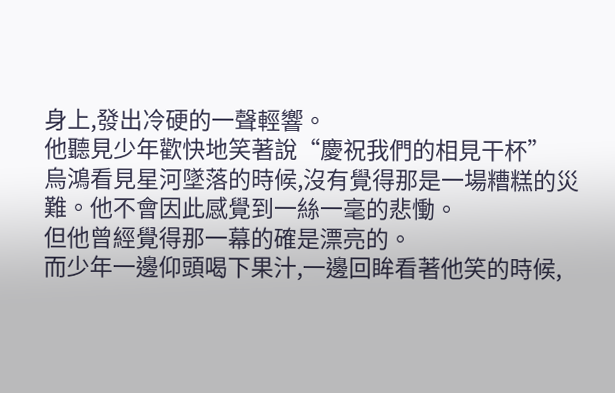身上,發出冷硬的一聲輕響。
他聽見少年歡快地笑著說“慶祝我們的相見干杯”
烏鴻看見星河墜落的時候,沒有覺得那是一場糟糕的災難。他不會因此感覺到一絲一毫的悲慟。
但他曾經覺得那一幕的確是漂亮的。
而少年一邊仰頭喝下果汁,一邊回眸看著他笑的時候,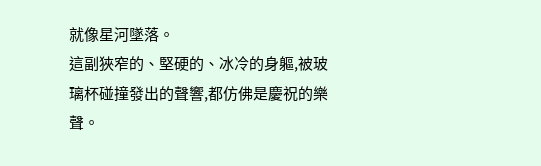就像星河墜落。
這副狹窄的、堅硬的、冰冷的身軀,被玻璃杯碰撞發出的聲響,都仿佛是慶祝的樂聲。